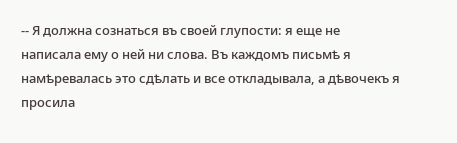-- Я должна сознаться въ своей глупости: я еще не написала ему о ней ни слова. Въ каждомъ письмѣ я намѣревалась это сдѣлать и все откладывала, а дѣвочекъ я просила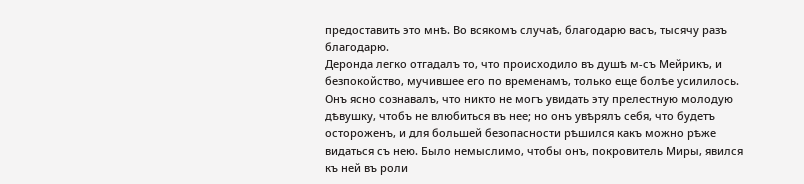предоставить это мнѣ. Во всякомъ случаѣ, благодарю васъ, тысячу разъ благодарю.
Деронда легко отгадалъ то, что происходило въ душѣ м-съ Мейрикъ, и безпокойство, мучившее его по временамъ, только еще болѣе усилилось. Онъ ясно сознавалъ, что никто не могъ увидать эту прелестную молодую дѣвушку, чтобъ не влюбиться въ нее; но онъ увѣрялъ себя, что будетъ остороженъ, и для большей безопасности рѣшился какъ можно рѣже видаться съ нею. Было немыслимо, чтобы онъ, покровитель Миры, явился къ ней въ роли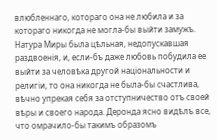влюбленнаго, котораго она не любила и за котораго никогда не могла-бы выйти замужъ. Натура Миры была цѣльная, недопускавшая раздвоенія, и, если-бъ даже любовь побудила ее выйти за человѣка другой національности и религіи, то она никогда не была-бы счастлива, вѣчно упрекая себя за отступничество отъ своей вѣры и своего народа. Деронда ясно видѣлъ все, что омрачило-бы такимъ образомъ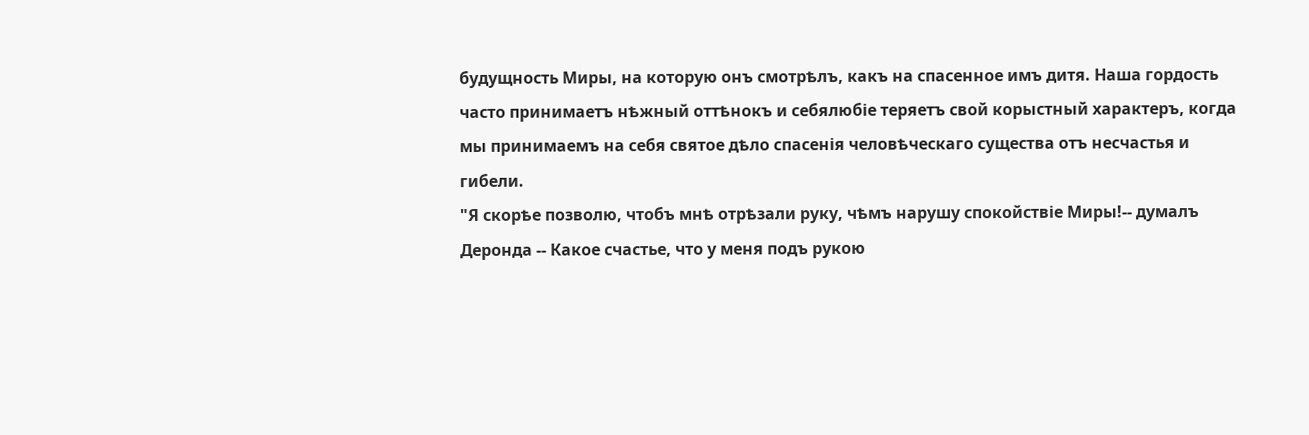будущность Миры, на которую онъ смотрѣлъ, какъ на спасенное имъ дитя. Наша гордость часто принимаетъ нѣжный оттѣнокъ и себялюбіе теряетъ свой корыстный характеръ, когда мы принимаемъ на себя святое дѣло спасенія человѣческаго существа отъ несчастья и гибели.
"Я скорѣе позволю, чтобъ мнѣ отрѣзали руку, чѣмъ нарушу спокойствіе Миры!-- думалъ Деронда -- Какое счастье, что у меня подъ рукою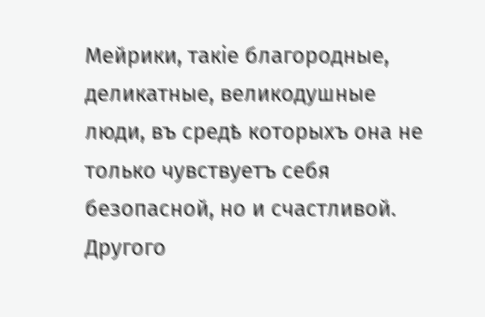Мейрики, такіе благородные, деликатные, великодушные люди, въ средѣ которыхъ она не только чувствуетъ себя безопасной, но и счастливой. Другого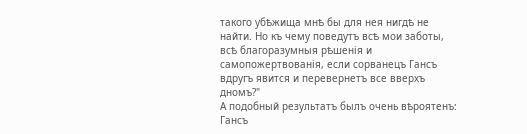такого убѣжища мнѣ бы для нея нигдѣ не найти. Но къ чему поведутъ всѣ мои заботы, всѣ благоразумныя рѣшенія и самопожертвованія, если сорванецъ Гансъ вдругъ явится и перевернетъ все вверхъ дномъ?"
А подобный результатъ былъ очень вѣроятенъ: Гансъ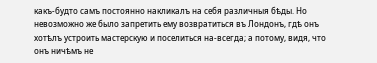какъ-будто самъ постоянно накликалъ на себя различныя бѣды. Но невозможно же было запретить ему возвратиться въ Лондонъ, гдѣ онъ хотѣлъ устроить мастерскую и поселиться на-всегда; а потому, видя, что онъ ничѣмъ не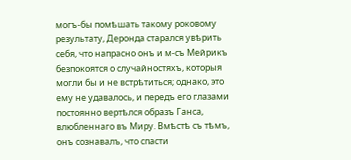могъ-бы помѣшать такому роковому результату, Деронда старался увѣрить себя, что напрасно онъ и м-съ Мейрикъ безпокоятся о случайностяхъ, которыя могли бы и не встрѣтиться; однако, это ему не удавалось, и передъ его глазами постоянно вертѣлся образъ Ганса, влюбленнаго въ Миру. Вмѣстѣ съ тѣмъ, онъ сознавалъ, что спасти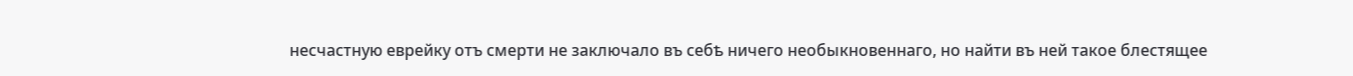несчастную еврейку отъ смерти не заключало въ себѣ ничего необыкновеннаго, но найти въ ней такое блестящее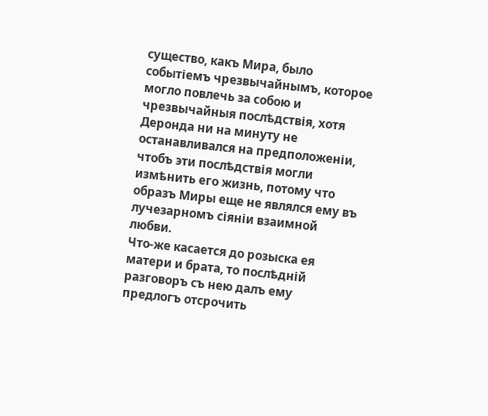существо, какъ Мира, было событіемъ чрезвычайнымъ, которое могло повлечь за собою и чрезвычайныя послѣдствія, хотя Деронда ни на минуту не останавливался на предположеніи, чтобъ эти послѣдствія могли измѣнить его жизнь, потому что образъ Миры еще не являлся ему въ лучезарномъ сіяніи взаимной любви.
Что-же касается до розыска ея матери и брата, то послѣдній разговоръ съ нею далъ ему предлогъ отсрочить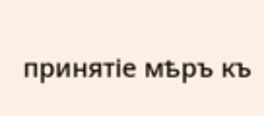принятіе мѣръ къ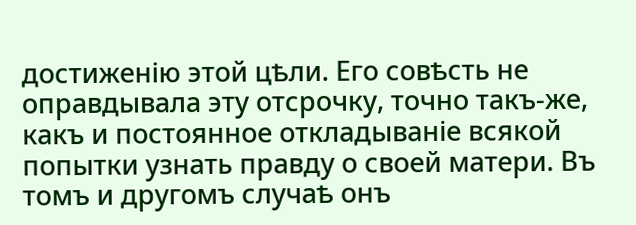достиженію этой цѣли. Его совѣсть не оправдывала эту отсрочку, точно такъ-же, какъ и постоянное откладываніе всякой попытки узнать правду о своей матери. Въ томъ и другомъ случаѣ онъ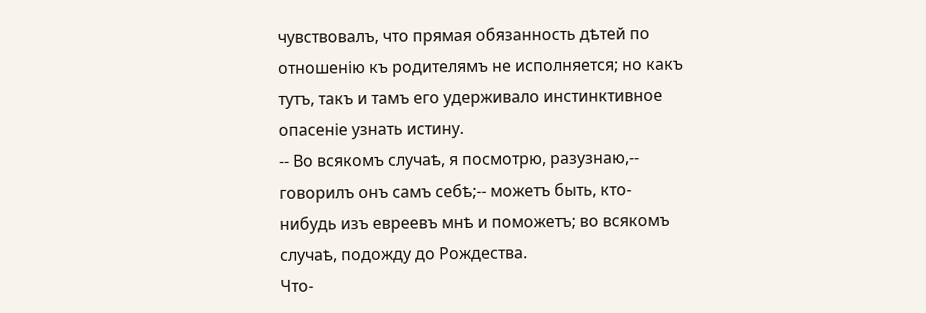чувствовалъ, что прямая обязанность дѣтей по отношенію къ родителямъ не исполняется; но какъ тутъ, такъ и тамъ его удерживало инстинктивное опасеніе узнать истину.
-- Во всякомъ случаѣ, я посмотрю, разузнаю,-- говорилъ онъ самъ себѣ;-- можетъ быть, кто-нибудь изъ евреевъ мнѣ и поможетъ; во всякомъ случаѣ, подожду до Рождества.
Что-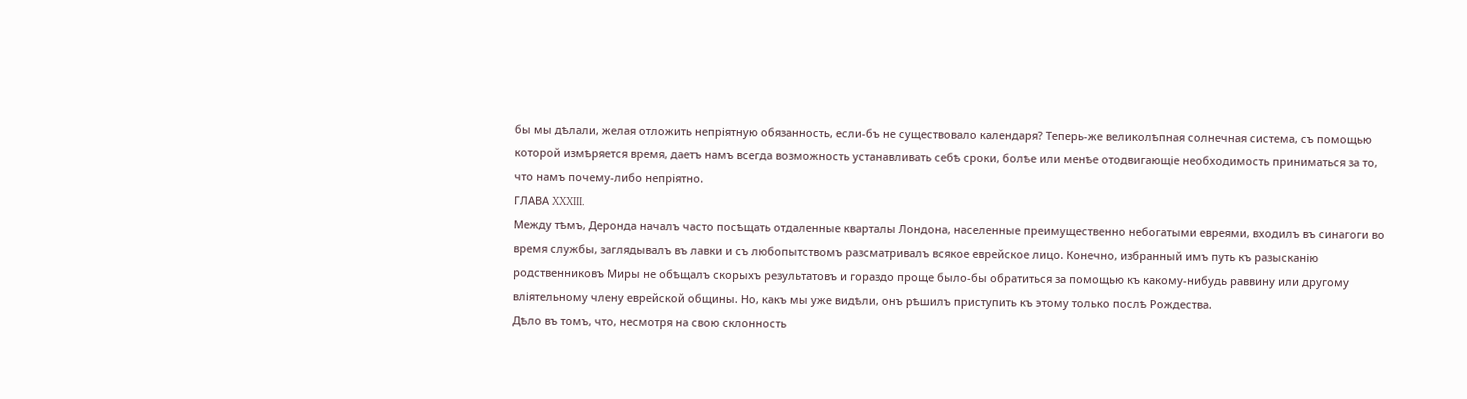бы мы дѣлали, желая отложить непріятную обязанность, если-бъ не существовало календаря? Теперь-же великолѣпная солнечная система, съ помощью которой измѣряется время, даетъ намъ всегда возможность устанавливать себѣ сроки, болѣе или менѣе отодвигающіе необходимость приниматься за то, что намъ почему-либо непріятно.
ГЛАВА XXXIII.
Между тѣмъ, Деронда началъ часто посѣщать отдаленные кварталы Лондона, населенные преимущественно небогатыми евреями, входилъ въ синагоги во время службы, заглядывалъ въ лавки и съ любопытствомъ разсматривалъ всякое еврейское лицо. Конечно, избранный имъ путь къ разысканію родственниковъ Миры не обѣщалъ скорыхъ результатовъ и гораздо проще было-бы обратиться за помощью къ какому-нибудь раввину или другому вліятельному члену еврейской общины. Но, какъ мы уже видѣли, онъ рѣшилъ приступить къ этому только послѣ Рождества.
Дѣло въ томъ, что, несмотря на свою склонность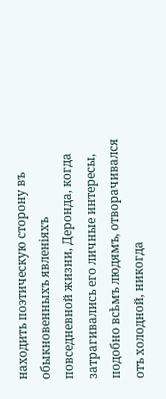находить поэтическую сторону въ обыкновенныхъ явленіяхъ повседневной жизни, Деронда, когда затрагивались его личные интересы, подобно всѣмъ людямъ, отворачивался отъ холодной, никогда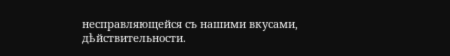несправляющейся съ нашими вкусами, дѣйствительности.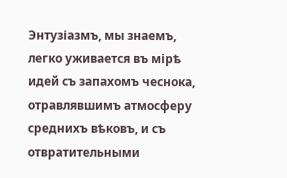Энтузіазмъ, мы знаемъ, легко уживается въ мірѣ идей съ запахомъ чеснока, отравлявшимъ атмосферу среднихъ вѣковъ, и съ отвратительными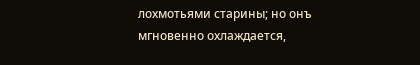лохмотьями старины; но онъ мгновенно охлаждается,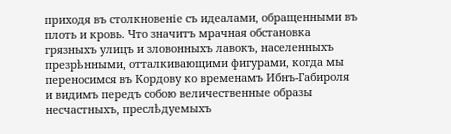приходя въ столкновеніе съ идеалами, обращенными въ плоть и кровь. Что значитъ мрачная обстановка грязныхъ улицъ и зловонныхъ лавокъ, населенныхъ презрѣнными, отталкивающими фигурами, когда мы переносимся въ Кордову ко временамъ Ибнъ-Габироля и видимъ передъ собою величественные образы несчастныхъ, преслѣдуемыхъ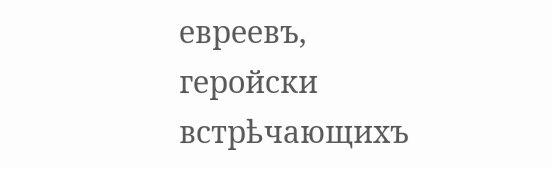евреевъ, геройски встрѣчающихъ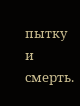пытку и смерть.